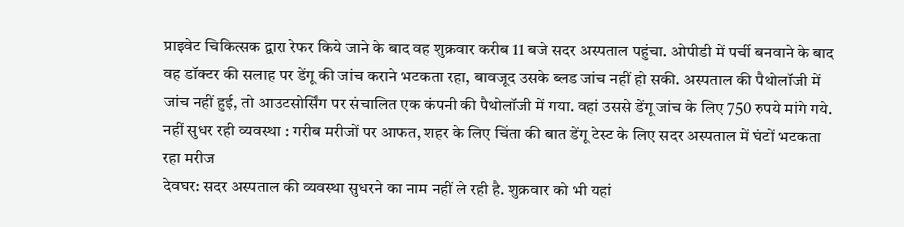प्राइवेट चिकित्सक द्वारा रेफर किये जाने के बाद वह शुक्रवार करीब 11 बजे सदर अस्पताल पहुंचा. ओपीडी में पर्ची बनवाने के बाद वह डॉक्टर की सलाह पर डेंगू की जांच कराने भटकता रहा, बावजूद उसके ब्लड जांच नहीं हो सकी. अस्पताल की पैथोलॉजी में जांच नहीं हुई, तो आउटसोर्सिंग पर संचालित एक कंपनी की पैथोलॉजी में गया. वहां उससे डेंगू जांच के लिए 750 रुपये मांगे गये.
नहीं सुधर रही व्यवस्था : गरीब मरीजों पर आफत, शहर के लिए चिंता की बात डेंगू टेस्ट के लिए सदर अस्पताल में घंटों भटकता रहा मरीज
देवघर: सदर अस्पताल की व्यवस्था सुधरने का नाम नहीं ले रही है. शुक्रवार को भी यहां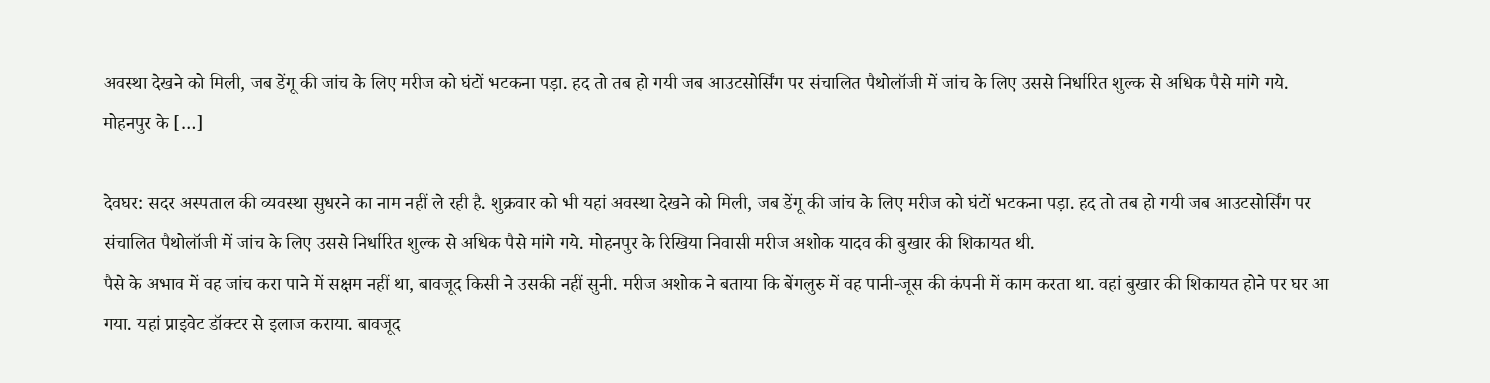अवस्था देखने को मिली, जब डेंगू की जांच के लिए मरीज को घंटों भटकना पड़ा. हद तो तब हो गयी जब आउटसोर्सिंग पर संचालित पैथोलॉजी में जांच के लिए उससे निर्धारित शुल्क से अधिक पैसे मांगे गये. मोहनपुर के […]

देवघर: सदर अस्पताल की व्यवस्था सुधरने का नाम नहीं ले रही है. शुक्रवार को भी यहां अवस्था देखने को मिली, जब डेंगू की जांच के लिए मरीज को घंटों भटकना पड़ा. हद तो तब हो गयी जब आउटसोर्सिंग पर संचालित पैथोलॉजी में जांच के लिए उससे निर्धारित शुल्क से अधिक पैसे मांगे गये. मोहनपुर के रिखिया निवासी मरीज अशोक यादव की बुखार की शिकायत थी.
पैसे के अभाव में वह जांच करा पाने में सक्षम नहीं था, बावजूद किसी ने उसकी नहीं सुनी. मरीज अशोक ने बताया कि बेंगलुरु में वह पानी-जूस की कंपनी में काम करता था. वहां बुखार की शिकायत होने पर घर आ गया. यहां प्राइवेट डॉक्टर से इलाज कराया. बावजूद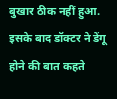बुखार ठीक नहीं हुआ. इसके बाद डॉक्टर ने डेंगू होने की बात कहते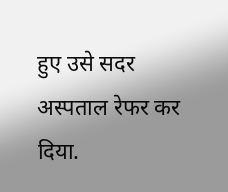हुए उसे सदर अस्पताल रेफर कर दिया.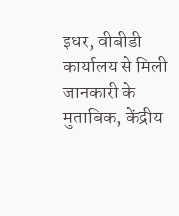इधर, वीबीडी कार्यालय से मिली जानकारी के मुताबिक, केंद्रीय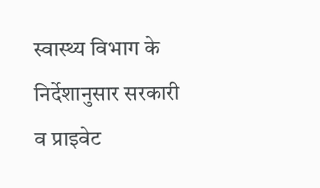स्वास्थ्य विभाग के निर्देशानुसार सरकारी व प्राइवेट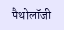पैथोलॉजी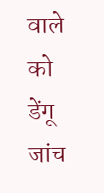वाले को डेंगू जांच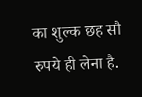का शुल्क छह सौ रुपये ही लेना है.